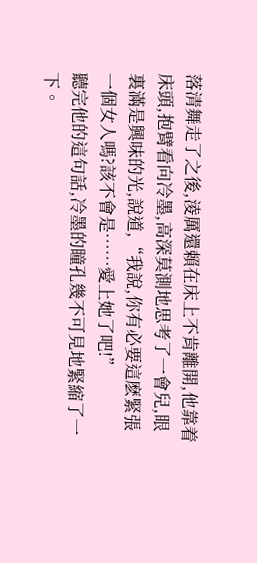落清舞走了之後,淩厲還賴在床上不肯離開,他靠着床頭,抱臂看向冷墨,高深莫測地思考了一會兒,眼裏滿是興味的光,說道,“我說,你有必要這麽緊張一個女人嗎?該不會是……愛上她了吧!”
聽完他的這句話,冷墨的瞳孔幾不可見地緊縮了一下。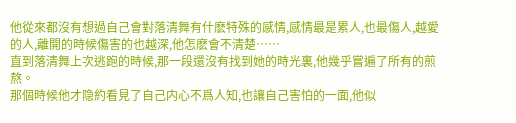他從來都沒有想過自己會對落清舞有什麽特殊的感情,感情最是累人,也最傷人,越愛的人,離開的時候傷害的也越深,他怎麽會不清楚……
直到落清舞上次逃跑的時候,那一段還沒有找到她的時光裏,他幾乎嘗遍了所有的煎熬。
那個時候他才隐約看見了自己内心不爲人知,也讓自己害怕的一面,他似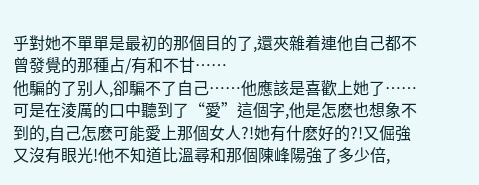乎對她不單單是最初的那個目的了,還夾雜着連他自己都不曾發覺的那種占/有和不甘……
他騙的了别人,卻騙不了自己……他應該是喜歡上她了……
可是在淩厲的口中聽到了“愛”這個字,他是怎麽也想象不到的,自己怎麽可能愛上那個女人?!她有什麽好的?!又倔強又沒有眼光!他不知道比溫尋和那個陳峰陽強了多少倍,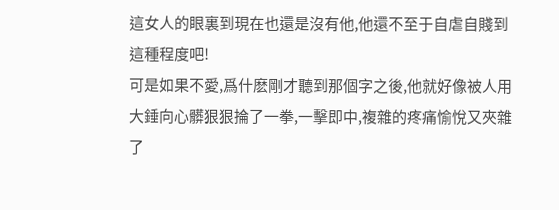這女人的眼裏到現在也還是沒有他,他還不至于自虐自賤到這種程度吧!
可是如果不愛,爲什麽剛才聽到那個字之後,他就好像被人用大錘向心髒狠狠掄了一拳,一擊即中,複雜的疼痛愉悅又夾雜了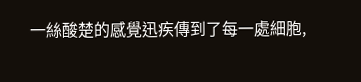一絲酸楚的感覺迅疾傳到了每一處細胞,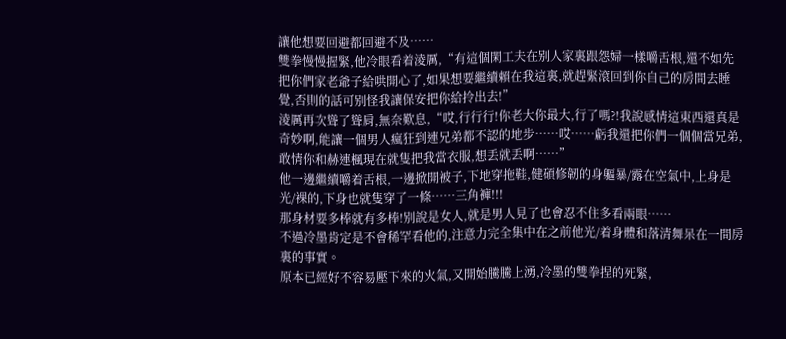讓他想要回避都回避不及……
雙拳慢慢握緊,他冷眼看着淩厲,“有這個閑工夫在别人家裏跟怨婦一樣嚼舌根,還不如先把你們家老爺子給哄開心了,如果想要繼續賴在我這裏,就趕緊滾回到你自己的房間去睡覺,否則的話可别怪我讓保安把你給拎出去!”
淩厲再次聳了聳肩,無奈歎息,“哎,行行行!你老大你最大,行了嗎?!我說感情這東西還真是奇妙啊,能讓一個男人瘋狂到連兄弟都不認的地步……哎……虧我還把你們一個個當兄弟,敢情你和赫連楓現在就隻把我當衣服,想丢就丢啊……”
他一邊繼續嚼着舌根,一邊掀開被子,下地穿拖鞋,健碩修韌的身軀暴/露在空氣中,上身是光/裸的,下身也就隻穿了一條……三角褲!!!
那身材要多棒就有多棒!别說是女人,就是男人見了也會忍不住多看兩眼……
不過冷墨肯定是不會稀罕看他的,注意力完全集中在之前他光/着身體和落清舞呆在一間房裏的事實。
原本已經好不容易壓下來的火氣,又開始騰騰上湧,冷墨的雙拳捏的死緊,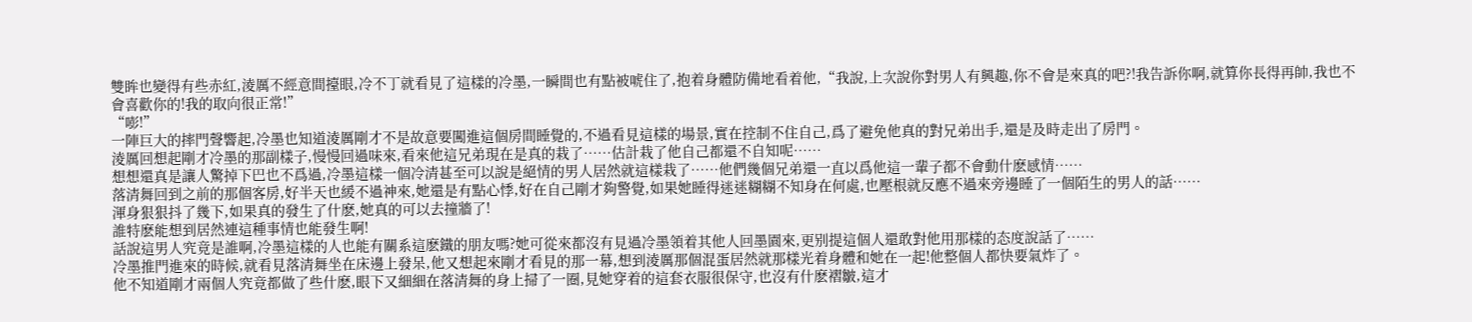雙眸也變得有些赤紅,淩厲不經意間擡眼,冷不丁就看見了這樣的冷墨,一瞬間也有點被唬住了,抱着身體防備地看着他,“我說,上次說你對男人有興趣,你不會是來真的吧?!我告訴你啊,就算你長得再帥,我也不會喜歡你的!我的取向很正常!”
“嘭!”
一陣巨大的摔門聲響起,冷墨也知道淩厲剛才不是故意要闖進這個房間睡覺的,不過看見這樣的場景,實在控制不住自己,爲了避免他真的對兄弟出手,還是及時走出了房門。
淩厲回想起剛才冷墨的那副樣子,慢慢回過味來,看來他這兄弟現在是真的栽了……估計栽了他自己都還不自知呢……
想想還真是讓人驚掉下巴也不爲過,冷墨這樣一個冷清甚至可以說是絕情的男人居然就這樣栽了……他們幾個兄弟還一直以爲他這一輩子都不會動什麽感情……
落清舞回到之前的那個客房,好半天也緩不過神來,她還是有點心悸,好在自己剛才夠警覺,如果她睡得迷迷糊糊不知身在何處,也壓根就反應不過來旁邊睡了一個陌生的男人的話……
渾身狠狠抖了幾下,如果真的發生了什麽,她真的可以去撞牆了!
誰特麽能想到居然連這種事情也能發生啊!
話說這男人究竟是誰啊,冷墨這樣的人也能有關系這麽鐵的朋友嗎?她可從來都沒有見過冷墨領着其他人回墨園來,更别提這個人還敢對他用那樣的态度說話了……
冷墨推門進來的時候,就看見落清舞坐在床邊上發呆,他又想起來剛才看見的那一幕,想到淩厲那個混蛋居然就那樣光着身體和她在一起!他整個人都快要氣炸了。
他不知道剛才兩個人究竟都做了些什麽,眼下又細細在落清舞的身上掃了一圈,見她穿着的這套衣服很保守,也沒有什麽褶皺,這才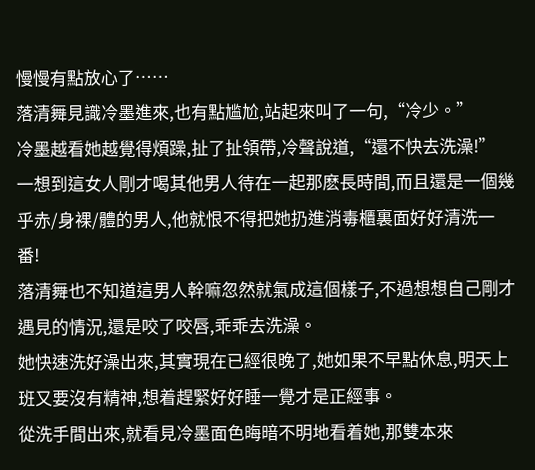慢慢有點放心了……
落清舞見識冷墨進來,也有點尴尬,站起來叫了一句,“冷少。”
冷墨越看她越覺得煩躁,扯了扯領帶,冷聲說道,“還不快去洗澡!”
一想到這女人剛才喝其他男人待在一起那麽長時間,而且還是一個幾乎赤/身裸/體的男人,他就恨不得把她扔進消毒櫃裏面好好清洗一番!
落清舞也不知道這男人幹嘛忽然就氣成這個樣子,不過想想自己剛才遇見的情況,還是咬了咬唇,乖乖去洗澡。
她快速洗好澡出來,其實現在已經很晚了,她如果不早點休息,明天上班又要沒有精神,想着趕緊好好睡一覺才是正經事。
從洗手間出來,就看見冷墨面色晦暗不明地看着她,那雙本來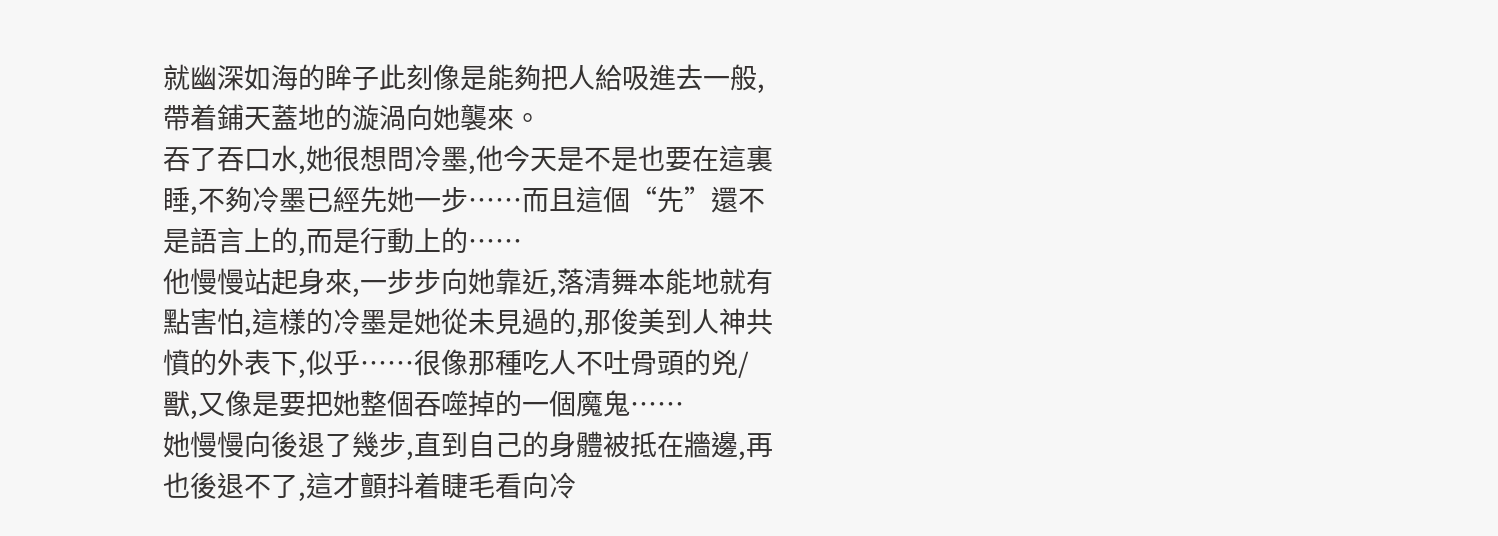就幽深如海的眸子此刻像是能夠把人給吸進去一般,帶着鋪天蓋地的漩渦向她襲來。
吞了吞口水,她很想問冷墨,他今天是不是也要在這裏睡,不夠冷墨已經先她一步……而且這個“先”還不是語言上的,而是行動上的……
他慢慢站起身來,一步步向她靠近,落清舞本能地就有點害怕,這樣的冷墨是她從未見過的,那俊美到人神共憤的外表下,似乎……很像那種吃人不吐骨頭的兇/獸,又像是要把她整個吞噬掉的一個魔鬼……
她慢慢向後退了幾步,直到自己的身體被抵在牆邊,再也後退不了,這才顫抖着睫毛看向冷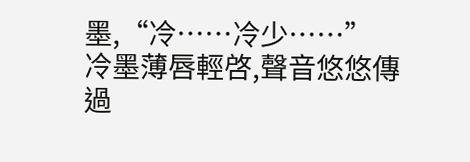墨,“冷……冷少……”
冷墨薄唇輕啓,聲音悠悠傳過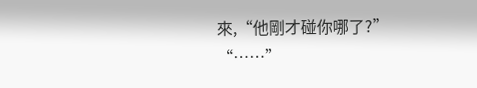來,“他剛才碰你哪了?”
“……”